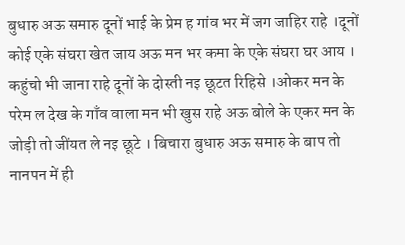बुधारु अऊ समारु दूनों भाई के प्रेम ह गांव भर में जग जाहिर राहे ।दूनों कोई एके संघरा खेत जाय अऊ मन भर कमा के एके संघरा घर आय । कहुंचो भी जाना राहे दूनों के दोस्ती नइ छूटत रिहिसे ।ओकर मन के परेम ल देख के गाँव वाला मन भी खुस राहे अऊ बोले के एकर मन के जोड़ी तो जींयत ले नइ छूटे । बिचारा बुधारु अऊ समारु के बाप तो नानपन में ही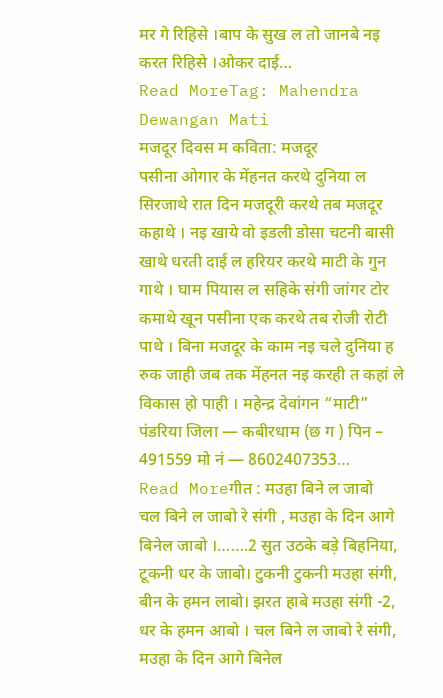मर गे रिहिसे ।बाप के सुख ल तो जानबे नइ करत रिहिसे ।ओकर दाई…
Read MoreTag: Mahendra Dewangan Mati
मजदूर दिवस म कविता: मजदूर
पसीना ओगार के मेंहनत करथे दुनिया ल सिरजाथे रात दिन मजदूरी करथे तब मजदूर कहाथे । नइ खाये वो इडली डोसा चटनी बासी खाथे धरती दाई ल हरियर करथे माटी के गुन गाथे । घाम पियास ल सहिके संगी जांगर टोर कमाथे खून पसीना एक करथे तब रोजी रोटी पाथे । बिना मजदूर के काम नइ चले दुनिया ह रुक जाही जब तक मेंहनत नइ करही त कहां ले विकास हो पाही । महेन्द्र देवांगन “माटी” पंडरिया जिला — कबीरधाम (छ ग ) पिन – 491559 मो नं — 8602407353…
Read Moreगीत : मउहा बिने ल जाबो
चल बिने ल जाबो रे संगी , मउहा के दिन आगे बिनेल जाबो ।…….2 सुत उठके बड़े बिहनिया, टूकनी धर के जाबो। टुकनी टुकनी मउहा संगी, बीन के हमन लाबो। झरत हाबे मउहा संगी -2, धर के हमन आबो । चल बिने ल जाबो रे संगी, मउहा के दिन आगे बिनेल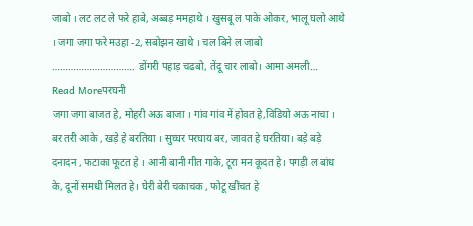जाबो । लट लट ले फरे हाबे, अब्बड़ ममहाथे । खुसबू ल पाके ओकर, भालू घलो आथे । जगा जगा फरे मउहा -2, सबोझन खाथे । चल बिने ल जाबो …………………………. डोंगरी पहाड़ चढबो, तेंदू चार लाबो। आमा अमली…
Read Moreपरघनी
जगा जगा बाजत हे, मोहरी अऊ बाजा । गांव गांव में होवत हे,विडियो अऊ नाचा । बर तरी आके , खड़े हे बरतिया । सुघ्घर परघाय बर, जावत हे घरतिया। बड़े बड़े दनादन , फटाका फूटत हे । आनी बानी गीत गाके, टूरा मन कूदत हे। पगड़ी ल बांध के, दूनों समधी मिलत हे। घेरी बेरी चकाचक , फोटू खींचत हे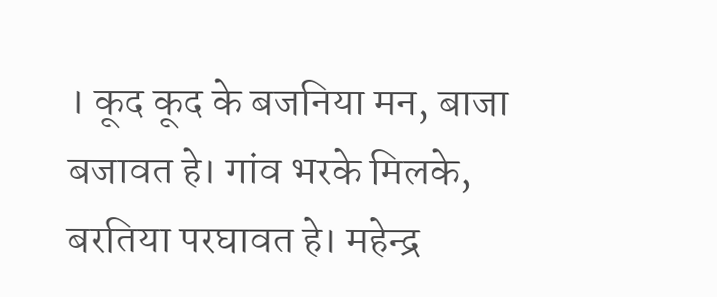। कूद कूद के बजनिया मन, बाजा बजावत हे। गांव भरके मिलके, बरतिया परघावत हे। महेन्द्र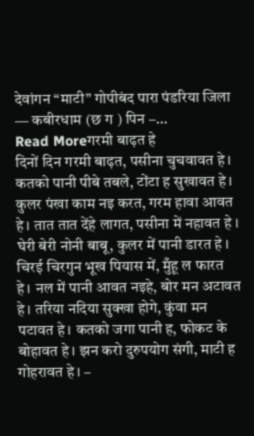देवांगन “माटी” गोपीबंद पारा पंडरिया जिला — कबीरधाम (छ ग ) पिन –…
Read Moreगरमी बाढ़त हे
दिनों दिन गरमी बाढ़त, पसीना चुचवावत हे। कतको पानी पीबे तबले, टोंटा ह सुखावत हे। कुलर पंखा काम नइ करत, गरम हावा आवत हे। तात तात देंहे लागत, पसीना में नहावत हे । घेरी बेरी नोनी बाबू, कुलर में पानी डारत हे । चिरई चिरगुन भूख पियास में, मुँहू ल फारत हे। नल में पानी आवत नइहे, बोर मन अटावत हे। तरिया नदिया सुक्खा होगे, कुंवा मन पटावत हे। कतको जगा पानी ह, फोकट के बोहावत हे। झन करो दुरुपयोग संगी, माटी ह गोहरावत हे। –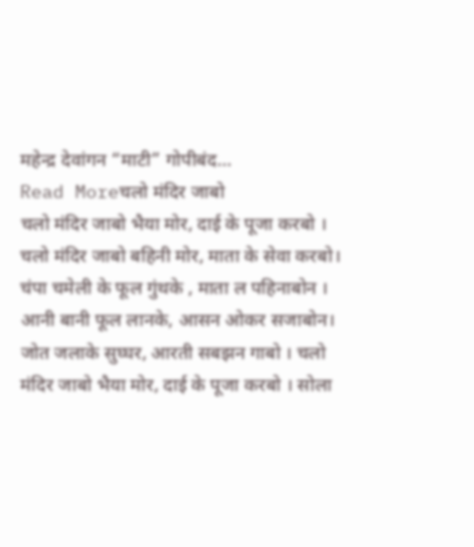महेन्द्र देवांगन “माटी” गोपीबंद…
Read Moreचलो मंदिर जाबो
चलो मंदिर जाबो भैया मोर, दाई के पूजा करबो । चलो मंदिर जाबो बहिनी मोर, माता के सेवा करबो। चंपा चमेली के फूल गुंथके , माता ल पहिनाबोन । आनी बानी फूल लानके, आसन ओकर सजाबोन। जोत जलाके सुघ्घर, आरती सबझन गाबो । चलो मंदिर जाबो भैया मोर, दाई के पूजा करबो । सोला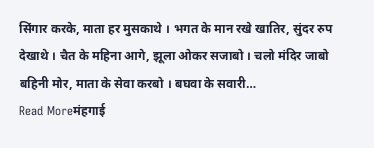सिंगार करके, माता हर मुसकाथे । भगत के मान रखे खातिर, सुंदर रुप देखाथे । चैत के महिना आगे, झूला ओकर सजाबो । चलो मंदिर जाबो बहिनी मोर, माता के सेवा करबो । बघवा के सवारी…
Read Moreमंहगाई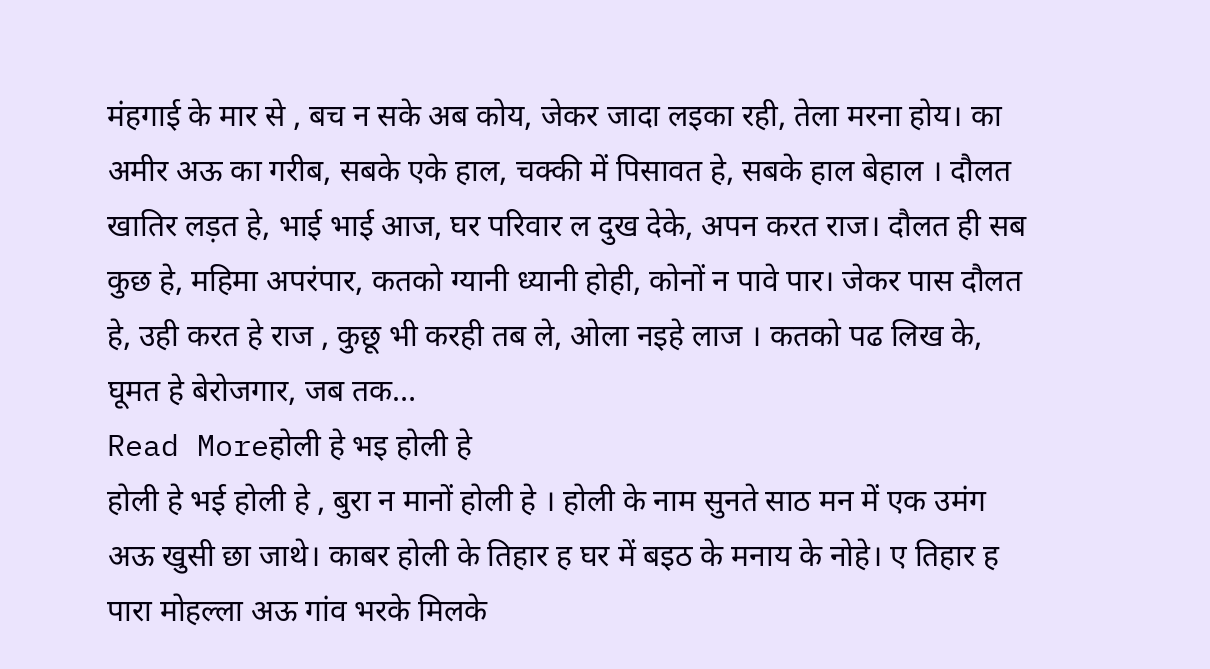मंहगाई के मार से , बच न सके अब कोय, जेकर जादा लइका रही, तेला मरना होय। का अमीर अऊ का गरीब, सबके एके हाल, चक्की में पिसावत हे, सबके हाल बेहाल । दौलत खातिर लड़त हे, भाई भाई आज, घर परिवार ल दुख देके, अपन करत राज। दौलत ही सब कुछ हे, महिमा अपरंपार, कतको ग्यानी ध्यानी होही, कोनों न पावे पार। जेकर पास दौलत हे, उही करत हे राज , कुछू भी करही तब ले, ओला नइहे लाज । कतको पढ लिख के, घूमत हे बेरोजगार, जब तक…
Read Moreहोली हे भइ होली हे
होली हे भई होली हे , बुरा न मानों होली हे । होली के नाम सुनते साठ मन में एक उमंग अऊ खुसी छा जाथे। काबर होली के तिहार ह घर में बइठ के मनाय के नोहे। ए तिहार ह पारा मोहल्ला अऊ गांव भरके मिलके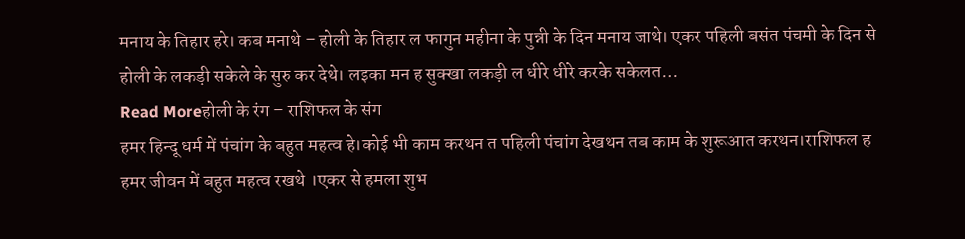मनाय के तिहार हरे। कब मनाथे – होली के तिहार ल फागुन महीना के पुन्नी के दिन मनाय जाथे। एकर पहिली बसंत पंचमी के दिन से होली के लकड़ी सकेले के सुरु कर देथे। लइका मन ह सुक्खा लकड़ी ल धीरे धीरे करके सकेलत…
Read Moreहोली के रंग – राशिफल के संग
हमर हिन्दू धर्म में पंचांग के बहुत महत्व हे।कोई भी काम करथन त पहिली पंचांग देखथन तब काम के शुरूआत करथन।राशिफल ह हमर जीवन में बहुत महत्व रखथे ।एकर से हमला शुभ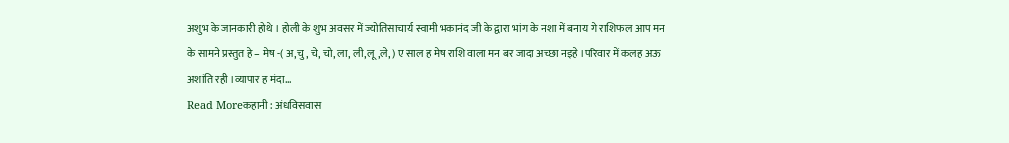अशुभ के जानकारी होथे । होली के शुभ अवसर में ज्योतिसाचार्य स्वामी भकानंद जी के द्वारा भांग के नशा में बनाय गे राशिफल आप मन के सामने प्रस्तुत हे – मेष -( अ,चु, चे, चो, ला, ली,लू,ले, ) ए साल ह मेष राशि वाला मन बर जादा अच्छा नइहे ।परिवार में कलह अऊ अशांति रही ।व्यापार ह मंदा…
Read Moreकहानी : अंधविसवास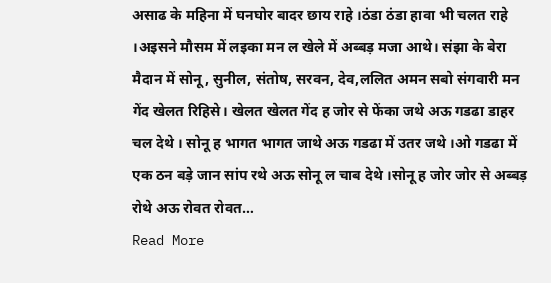असाढ के महिना में घनघोर बादर छाय राहे ।ठंडा ठंडा हावा भी चलत राहे ।अइसने मौसम में लइका मन ल खेले में अब्बड़ मजा आथे। संझा के बेरा मैदान में सोनू, सुनील, संतोष, सरवन, देव,ललित अमन सबो संगवारी मन गेंद खेलत रिहिसे। खेलत खेलत गेंद ह जोर से फेंका जथे अऊ गडढा डाहर चल देथे । सोनू ह भागत भागत जाथे अऊ गडढा में उतर जथे ।ओ गडढा में एक ठन बड़े जान सांप रथे अऊ सोनू ल चाब देथे ।सोनू ह जोर जोर से अब्बड़ रोथे अऊ रोवत रोवत…
Read More